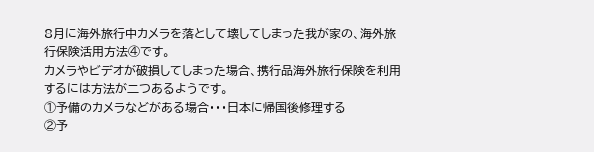8月に海外旅行中カメラを落として壊してしまった我が家の、海外旅行保険活用方法④です。
カメラやビデオが破損してしまった場合、携行品海外旅行保険を利用するには方法が二つあるようです。
①予備のカメラなどがある場合・・・日本に帰国後修理する
②予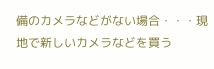備のカメラなどがない場合・・・現地で新しいカメラなどを買う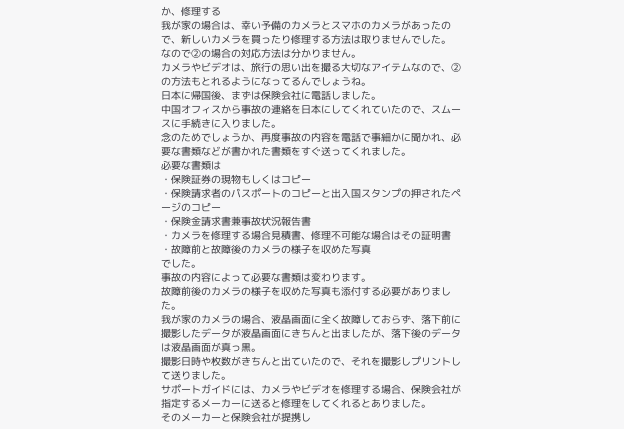か、修理する
我が家の場合は、幸い予備のカメラとスマホのカメラがあったので、新しいカメラを買ったり修理する方法は取りませんでした。
なので②の場合の対応方法は分かりません。
カメラやビデオは、旅行の思い出を撮る大切なアイテムなので、②の方法もとれるようになってるんでしょうね。
日本に帰国後、まずは保険会社に電話しました。
中国オフィスから事故の連絡を日本にしてくれていたので、スムースに手続きに入りました。
念のためでしょうか、再度事故の内容を電話で事細かに聞かれ、必要な書類などが書かれた書類をすぐ送ってくれました。
必要な書類は
・保険証券の現物もしくはコピー
・保険請求者のパスポートのコピーと出入国スタンプの押されたページのコピー
・保険金請求書兼事故状況報告書
・カメラを修理する場合見積書、修理不可能な場合はその証明書
・故障前と故障後のカメラの様子を収めた写真
でした。
事故の内容によって必要な書類は変わります。
故障前後のカメラの様子を収めた写真も添付する必要がありました。
我が家のカメラの場合、液晶画面に全く故障しておらず、落下前に撮影したデータが液晶画面にきちんと出ましたが、落下後のデータは液晶画面が真っ黒。
撮影日時や枚数がきちんと出ていたので、それを撮影しプリントして送りました。
サポートガイドには、カメラやビデオを修理する場合、保険会社が指定するメーカーに送ると修理をしてくれるとありました。
そのメーカーと保険会社が提携し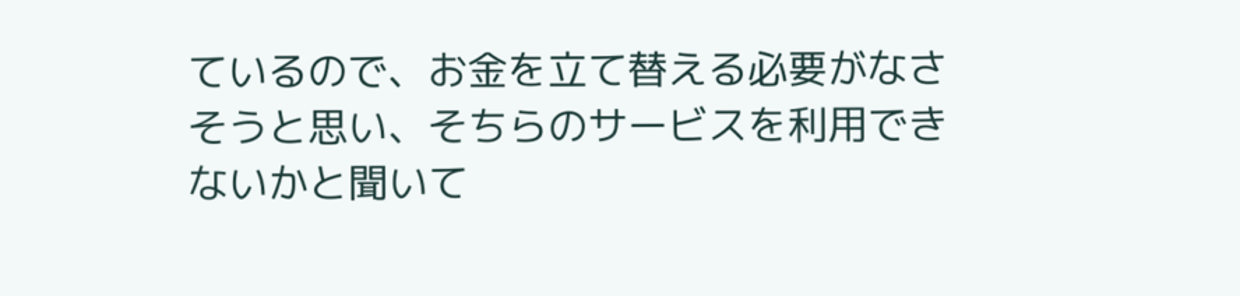ているので、お金を立て替える必要がなさそうと思い、そちらのサービスを利用できないかと聞いて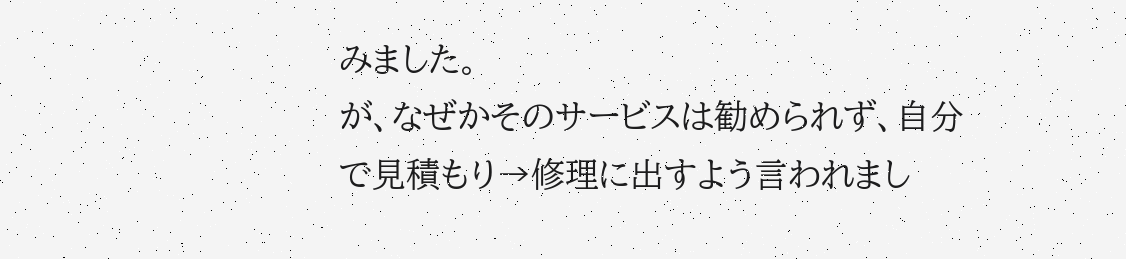みました。
が、なぜかそのサービスは勧められず、自分で見積もり→修理に出すよう言われまし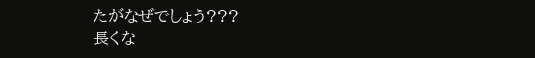たがなぜでしょう???
長くな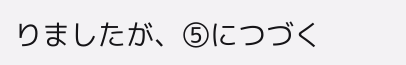りましたが、⑤につづく